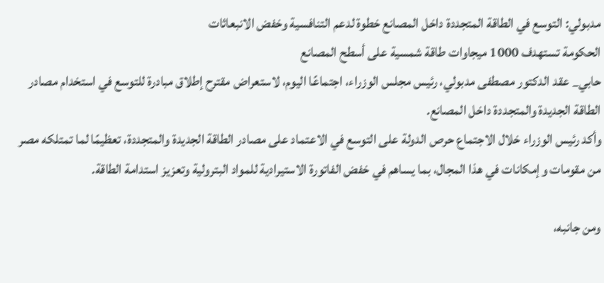مدبولي: التوسع في الطاقة المتجددة داخل المصانع خطوة لدعم التنافسية وخفض الانبعاثات
الحكومة تستهدف 1000 ميجاوات طاقة شمسية على أسطح المصانع
حابي_ عقد الدكتور مصطفى مدبولي، رئيس مجلس الوزراء، اجتماعًا اليوم، لاستعراض مقترح إطلاق مبادرة للتوسع في استخدام مصادر الطاقة الجديدة والمتجددة داخل المصانع.
وأكد رئيس الوزراء خلال الاجتماع حرص الدولة على التوسع في الاعتماد على مصادر الطاقة الجديدة والمتجددة، تعظيمًا لما تمتلكه مصر من مقومات وإمكانات في هذا المجال، بما يساهم في خفض الفاتورة الاستيرادية للمواد البترولية وتعزيز استدامة الطاقة.

ومن جانبه،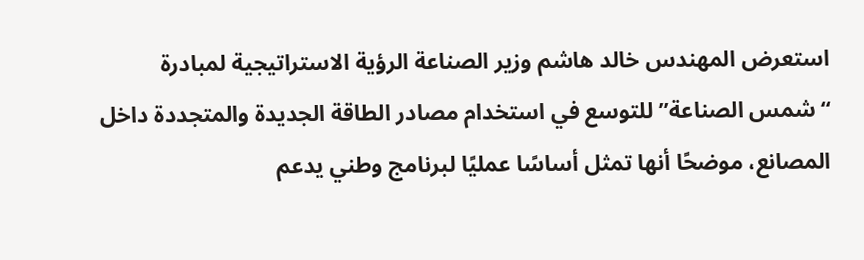استعرض المهندس خالد هاشم وزير الصناعة الرؤية الاستراتيجية لمبادرة “شمس الصناعة” للتوسع في استخدام مصادر الطاقة الجديدة والمتجددة داخل المصانع، موضحًا أنها تمثل أساسًا عمليًا لبرنامج وطني يدعم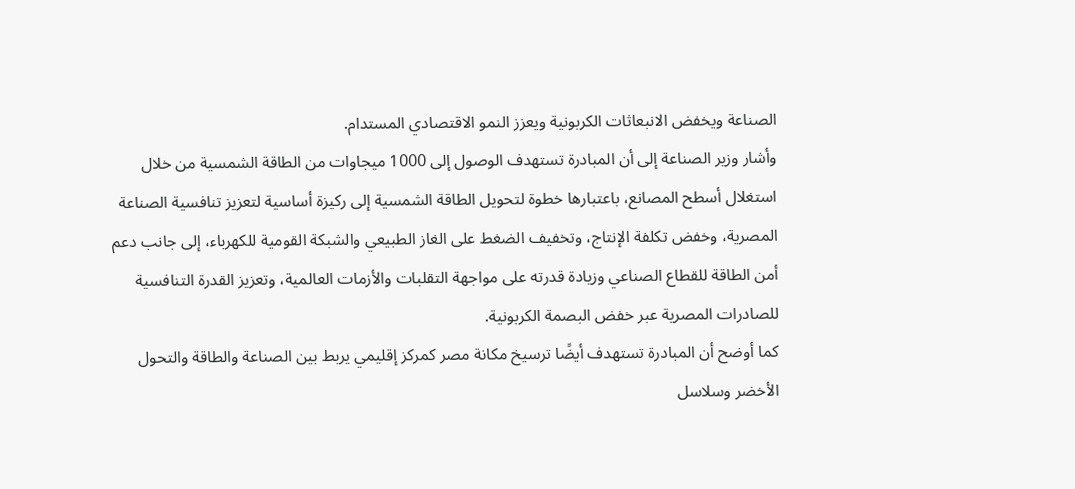الصناعة ويخفض الانبعاثات الكربونية ويعزز النمو الاقتصادي المستدام.
وأشار وزير الصناعة إلى أن المبادرة تستهدف الوصول إلى 1000 ميجاوات من الطاقة الشمسية من خلال استغلال أسطح المصانع، باعتبارها خطوة لتحويل الطاقة الشمسية إلى ركيزة أساسية لتعزيز تنافسية الصناعة المصرية، وخفض تكلفة الإنتاج، وتخفيف الضغط على الغاز الطبيعي والشبكة القومية للكهرباء، إلى جانب دعم أمن الطاقة للقطاع الصناعي وزيادة قدرته على مواجهة التقلبات والأزمات العالمية، وتعزيز القدرة التنافسية للصادرات المصرية عبر خفض البصمة الكربونية.
كما أوضح أن المبادرة تستهدف أيضًا ترسيخ مكانة مصر كمركز إقليمي يربط بين الصناعة والطاقة والتحول الأخضر وسلاسل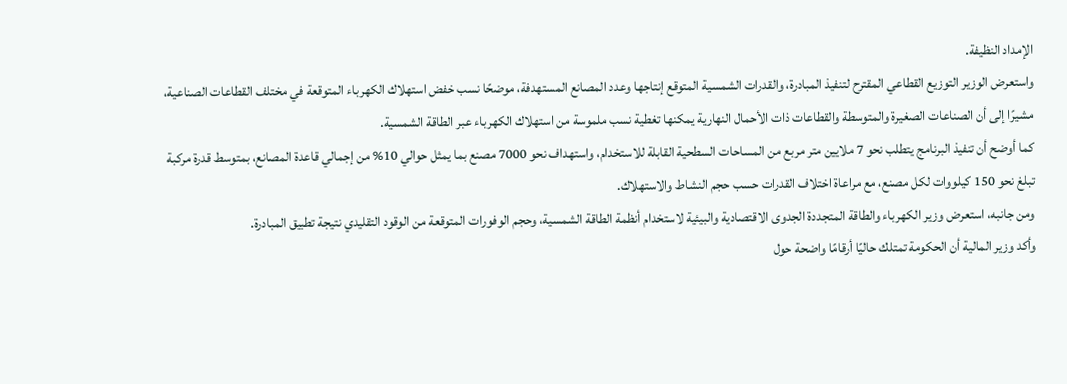الإمداد النظيفة.
واستعرض الوزير التوزيع القطاعي المقترح لتنفيذ المبادرة، والقدرات الشمسية المتوقع إنتاجها وعدد المصانع المستهدفة، موضحًا نسب خفض استهلاك الكهرباء المتوقعة في مختلف القطاعات الصناعية، مشيرًا إلى أن الصناعات الصغيرة والمتوسطة والقطاعات ذات الأحمال النهارية يمكنها تغطية نسب ملموسة من استهلاك الكهرباء عبر الطاقة الشمسية.
كما أوضح أن تنفيذ البرنامج يتطلب نحو 7 ملايين متر مربع من المساحات السطحية القابلة للاستخدام، واستهداف نحو 7000 مصنع بما يمثل حوالي 10% من إجمالي قاعدة المصانع، بمتوسط قدرة مركبة تبلغ نحو 150 كيلووات لكل مصنع، مع مراعاة اختلاف القدرات حسب حجم النشاط والاستهلاك.
ومن جانبه، استعرض وزير الكهرباء والطاقة المتجددة الجدوى الاقتصادية والبيئية لاستخدام أنظمة الطاقة الشمسية، وحجم الوفورات المتوقعة من الوقود التقليدي نتيجة تطبيق المبادرة.
وأكد وزير المالية أن الحكومة تمتلك حاليًا أرقامًا واضحة حول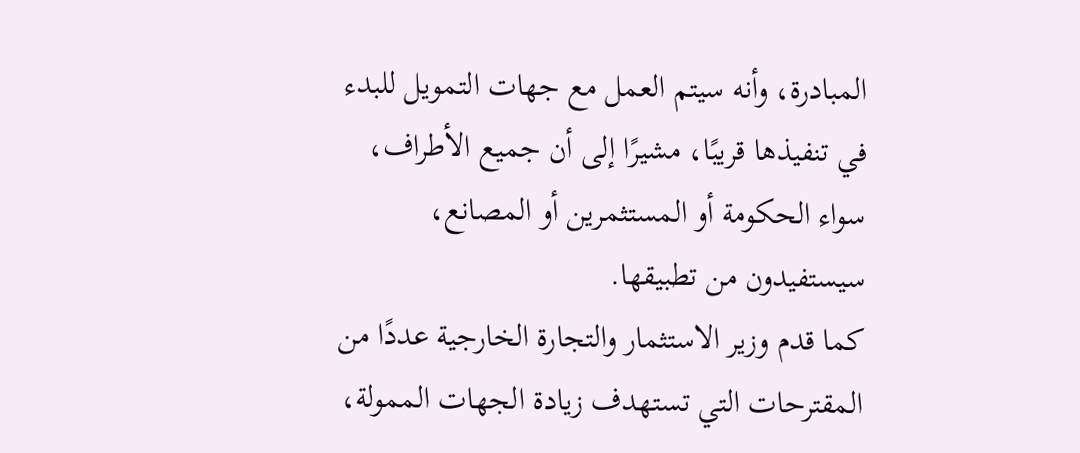المبادرة، وأنه سيتم العمل مع جهات التمويل للبدء في تنفيذها قريبًا، مشيرًا إلى أن جميع الأطراف، سواء الحكومة أو المستثمرين أو المصانع، سيستفيدون من تطبيقها.
كما قدم وزير الاستثمار والتجارة الخارجية عددًا من المقترحات التي تستهدف زيادة الجهات الممولة،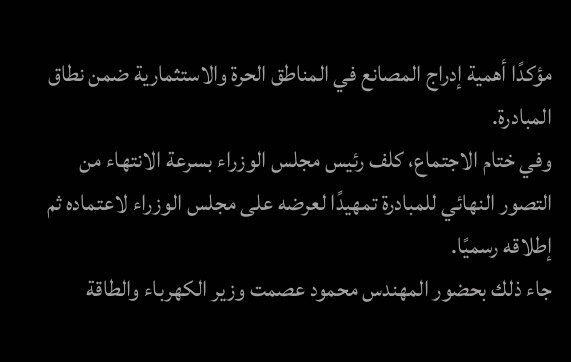مؤكدًا أهمية إدراج المصانع في المناطق الحرة والاستثمارية ضمن نطاق المبادرة.
وفي ختام الاجتماع، كلف رئيس مجلس الوزراء بسرعة الانتهاء من التصور النهائي للمبادرة تمهيدًا لعرضه على مجلس الوزراء لاعتماده ثم إطلاقه رسميًا.
جاء ذلك بحضور المهندس محمود عصمت وزير الكهرباء والطاقة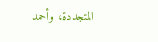المتجددة، وأحمد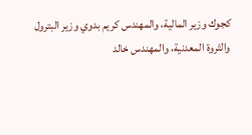كجوك وزير المالية، والمهندس كريم بدوي وزير البترول والثروة المعدنية، والمهندس خالد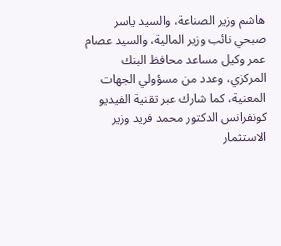هاشم وزير الصناعة، والسيد ياسر صبحي نائب وزير المالية، والسيد عصام عمر وكيل مساعد محافظ البنك المركزي، وعدد من مسؤولي الجهات المعنية، كما شارك عبر تقنية الفيديو كونفرانس الدكتور محمد فريد وزير الاستثمار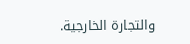والتجارة الخارجية.